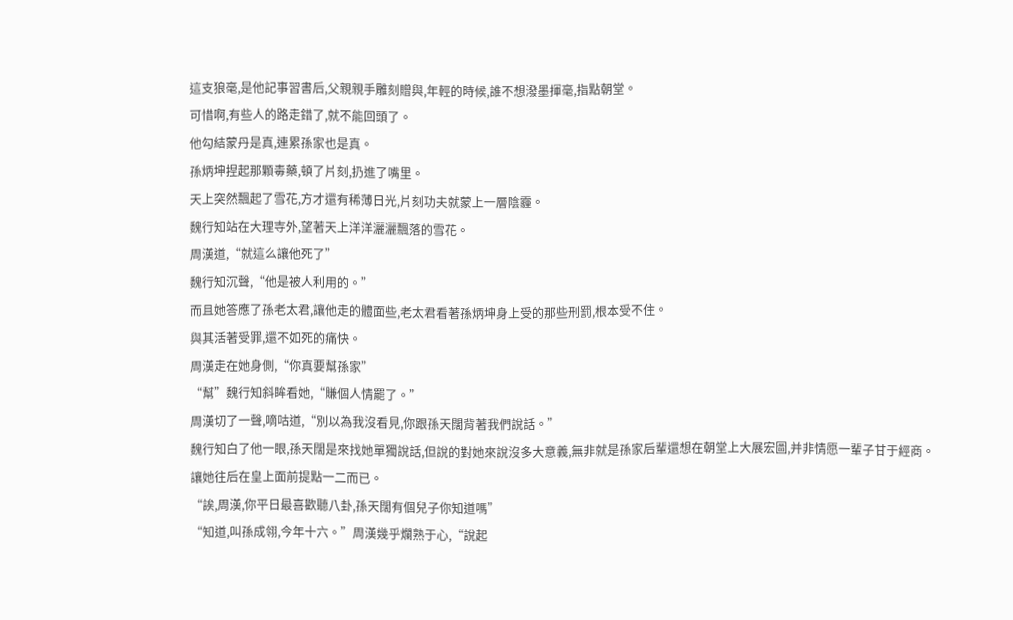這支狼毫,是他記事習書后,父親親手雕刻贈與,年輕的時候,誰不想潑墨揮毫,指點朝堂。
可惜啊,有些人的路走錯了,就不能回頭了。
他勾結蒙丹是真,連累孫家也是真。
孫炳坤捏起那顆毒藥,頓了片刻,扔進了嘴里。
天上突然飄起了雪花,方才還有稀薄日光,片刻功夫就蒙上一層陰霾。
魏行知站在大理寺外,望著天上洋洋灑灑飄落的雪花。
周漢道,“就這么讓他死了”
魏行知沉聲,“他是被人利用的。”
而且她答應了孫老太君,讓他走的體面些,老太君看著孫炳坤身上受的那些刑罰,根本受不住。
與其活著受罪,還不如死的痛快。
周漢走在她身側,“你真要幫孫家”
“幫”魏行知斜眸看她,“賺個人情罷了。”
周漢切了一聲,嘀咕道,“別以為我沒看見,你跟孫天闊背著我們說話。”
魏行知白了他一眼,孫天闊是來找她單獨說話,但說的對她來說沒多大意義,無非就是孫家后輩還想在朝堂上大展宏圖,并非情愿一輩子甘于經商。
讓她往后在皇上面前提點一二而已。
“誒,周漢,你平日最喜歡聽八卦,孫天闊有個兒子你知道嗎”
“知道,叫孫成翎,今年十六。”周漢幾乎爛熟于心,“說起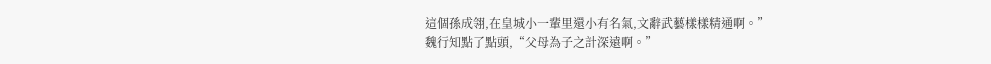這個孫成翎,在皇城小一輩里還小有名氣,文辭武藝樣樣精通啊。”
魏行知點了點頭,“父母為子之計深遠啊。”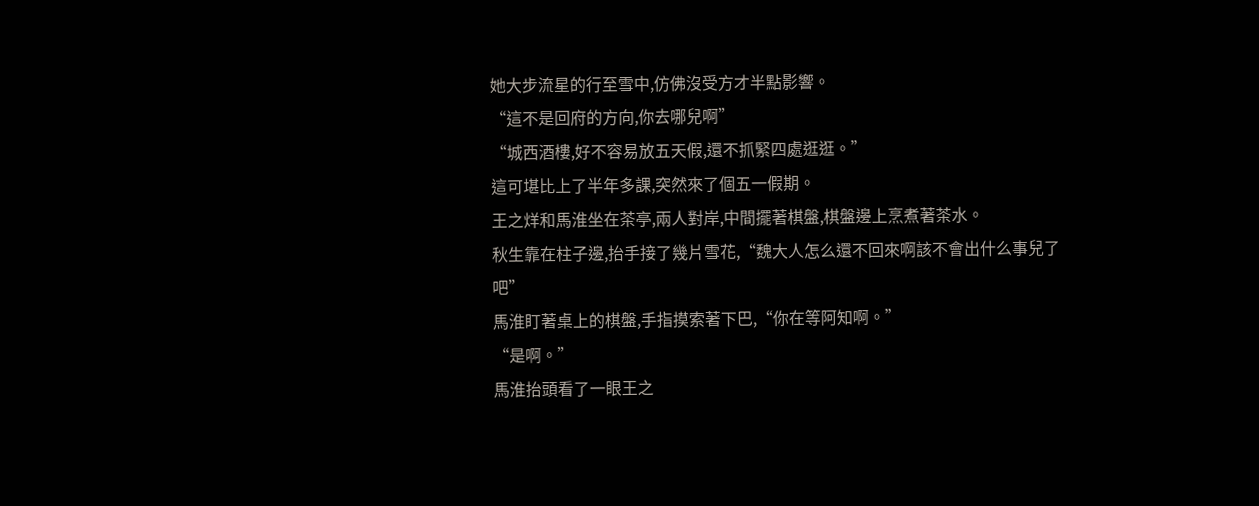她大步流星的行至雪中,仿佛沒受方才半點影響。
“這不是回府的方向,你去哪兒啊”
“城西酒樓,好不容易放五天假,還不抓緊四處逛逛。”
這可堪比上了半年多課,突然來了個五一假期。
王之烊和馬淮坐在茶亭,兩人對岸,中間擺著棋盤,棋盤邊上烹煮著茶水。
秋生靠在柱子邊,抬手接了幾片雪花,“魏大人怎么還不回來啊該不會出什么事兒了吧”
馬淮盯著桌上的棋盤,手指摸索著下巴,“你在等阿知啊。”
“是啊。”
馬淮抬頭看了一眼王之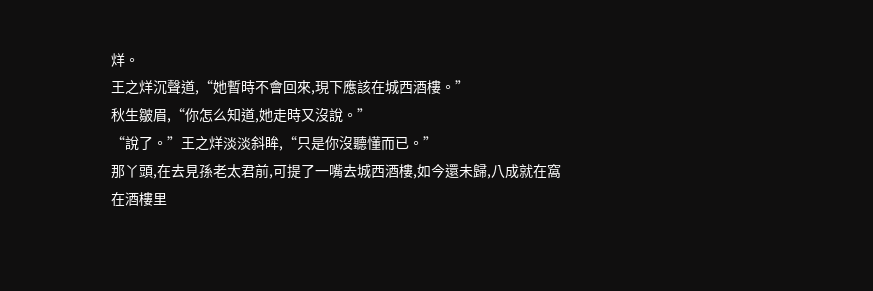烊。
王之烊沉聲道,“她暫時不會回來,現下應該在城西酒樓。”
秋生皺眉,“你怎么知道,她走時又沒說。”
“說了。”王之烊淡淡斜眸,“只是你沒聽懂而已。”
那丫頭,在去見孫老太君前,可提了一嘴去城西酒樓,如今還未歸,八成就在窩在酒樓里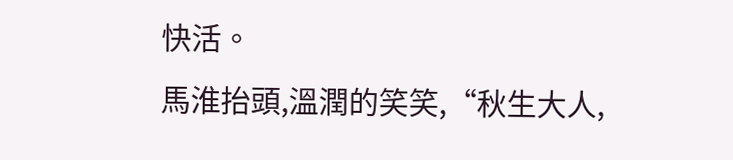快活。
馬淮抬頭,溫潤的笑笑,“秋生大人,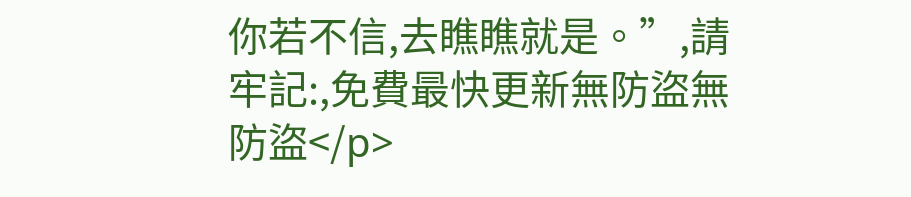你若不信,去瞧瞧就是。”,請牢記:,免費最快更新無防盜無防盜</p>